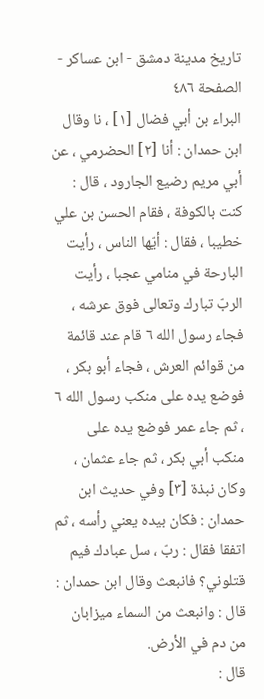تاريخ مدينة دمشق - ابن عساكر - الصفحة ٤٨٦
البراء بن أبي فضال [١] ، نا وقال ابن حمدان : أنا [٢] الحضرمي ، عن أبي مريم رضيع الجارود ، قال :
كنت بالكوفة ، فقام الحسن بن علي خطيبا ، فقال : أيّها الناس ، رأيت البارحة في منامي عجبا ، رأيت الربّ تبارك وتعالى فوق عرشه ، فجاء رسول الله ٦ قام عند قائمة من قوائم العرش ، فجاء أبو بكر ، فوضع يده على منكب رسول الله ٦ ، ثم جاء عمر فوضع يده على منكب أبي بكر ، ثم جاء عثمان ، وكان نبذة [٣] وفي حديث ابن حمدان : فكان بيده يعني رأسه ، ثم اتفقا فقال : ربّ ، سل عبادك فيم قتلوني؟ فانبعث وقال ابن حمدان : قال : وانبعث من السماء ميزابان من دم في الأرض.
قال :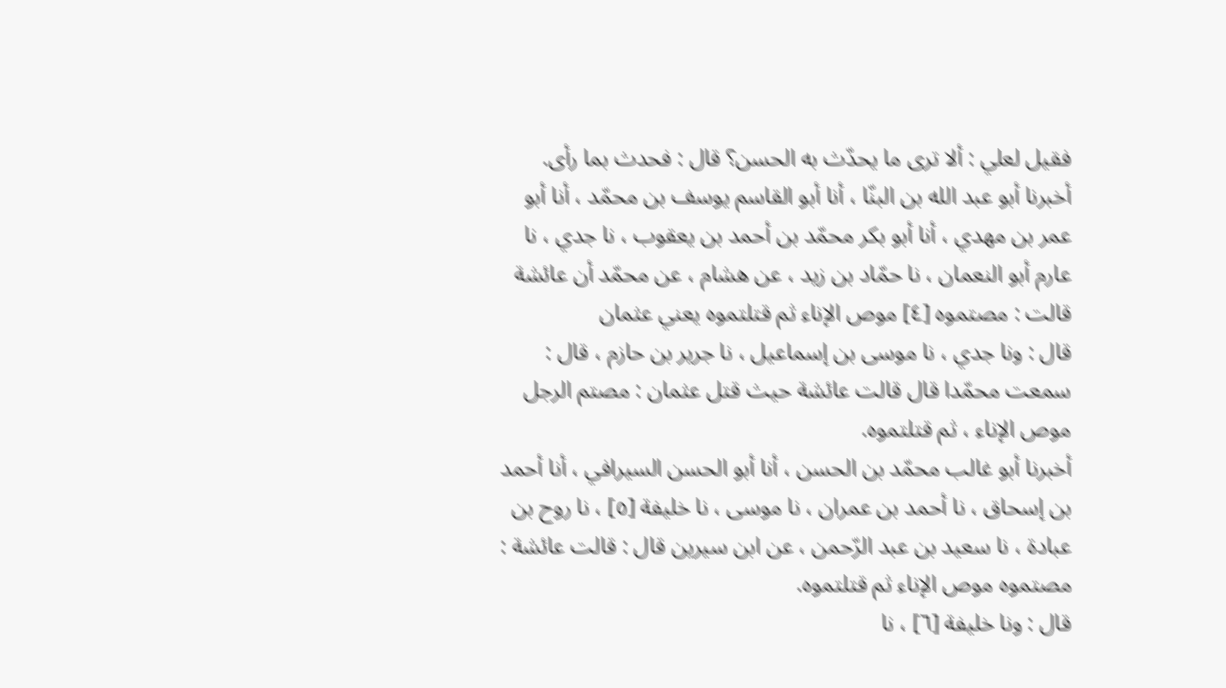فقيل لعلي : ألا ترى ما يحدّث به الحسن؟ قال : فحدث بما رأى.
أخبرنا أبو عبد الله بن البنّا ، أنا أبو القاسم يوسف بن محمّد ، أنا أبو عمر بن مهدي ، أنا أبو بكر محمّد بن أحمد بن يعقوب ، نا جدي ، نا عارم أبو النعمان ، نا حمّاد بن زيد ، عن هشام ، عن محمّد أن عائشة قالت : مصتموه [٤] موص الإناء ثم قتلتموه يعني عثمان
قال : ونا جدي ، نا موسى بن إسماعيل ، نا جرير بن حازم ، قال : سمعت محمّدا قال قالت عائشة حيث قتل عثمان : مصتم الرجل موص الإناء ، ثم قتلتموه.
أخبرنا أبو غالب محمّد بن الحسن ، أنا أبو الحسن السيرافي ، أنا أحمد بن إسحاق ، نا أحمد بن عمران ، نا موسى ، نا خليفة [٥] ، نا روح بن عبادة ، نا سعيد بن عبد الرّحمن ، عن ابن سيرين قال : قالت عائشة : مصتموه موص الإناء ثم قتلتموه.
قال : ونا خليفة [٦] ، نا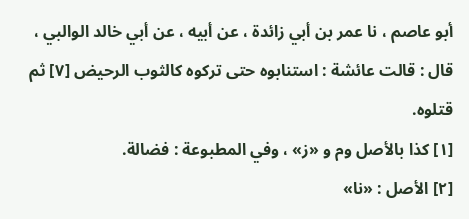أبو عاصم ، نا عمر بن أبي زائدة ، عن أبيه ، عن أبي خالد الوالبي ، قال : قالت عائشة : استنابوه حتى تركوه كالثوب الرحيض [٧] ثم قتلوه.
[١] كذا بالأصل وم و «ز» ، وفي المطبوعة : فضالة.
[٢] الأصل : «نا»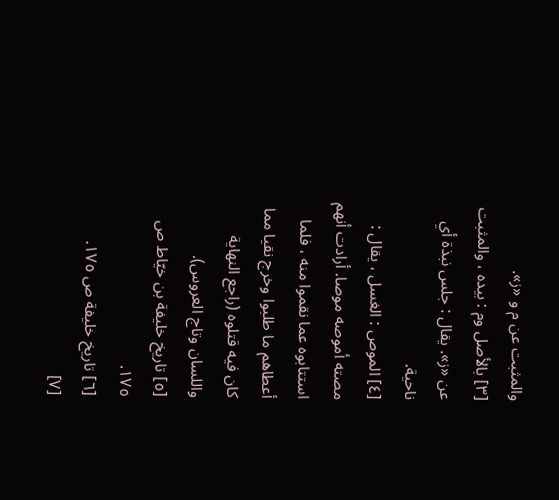والمثبت عن م و «ز».
[٣] بالأصل وم : بيده ، والمثبت عن «ز». يقال : جلس نبذة أي ناحية.
[٤] الموص : الغسل ، يقال : مصته أموصه موصا. أرادت أنهم استتابوه عما نقموا منه ، فلما أعطاهم ما طلبوا وخرج نقيا مما كان فيه قتلوه (راجع النهاية واللسان وتاج العروس).
[٥] تاريخ خليفة بن خيّاط ص ١٧٥.
[٦] تاريخ خليفة ص ١٧٥.
[٧]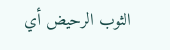الثوب الرحيض أي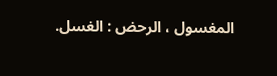المغسول ، الرحض : الغسل.